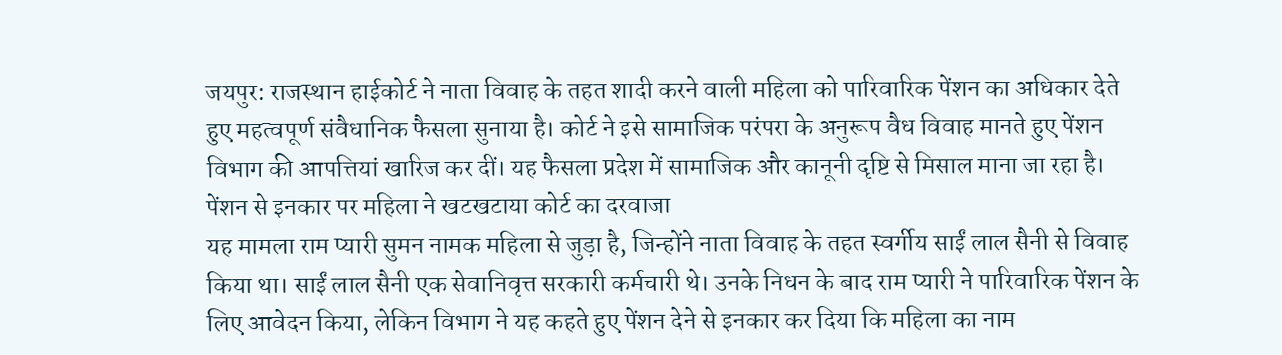जयपुर: राजस्थान हाईकोर्ट ने नाता विवाह के तहत शादी करने वाली महिला को पारिवारिक पेंशन का अधिकार देते हुए महत्वपूर्ण संवैधानिक फैसला सुनाया है। कोर्ट ने इसे सामाजिक परंपरा के अनुरूप वैध विवाह मानते हुए पेंशन विभाग की आपत्तियां खारिज कर दीं। यह फैसला प्रदेश में सामाजिक और कानूनी दृष्टि से मिसाल माना जा रहा है।
पेंशन से इनकार पर महिला ने खटखटाया कोर्ट का दरवाजा
यह मामला राम प्यारी सुमन नामक महिला से जुड़ा है, जिन्होंने नाता विवाह के तहत स्वर्गीय साईं लाल सैनी से विवाह किया था। साईं लाल सैनी एक सेवानिवृत्त सरकारी कर्मचारी थे। उनके निधन के बाद राम प्यारी ने पारिवारिक पेंशन के लिए आवेदन किया, लेकिन विभाग ने यह कहते हुए पेंशन देने से इनकार कर दिया कि महिला का नाम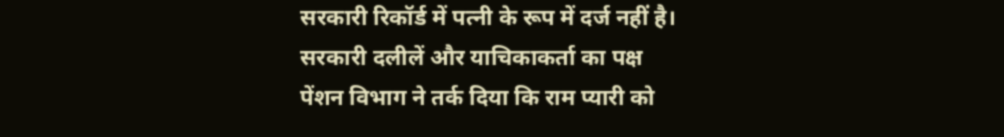सरकारी रिकॉर्ड में पत्नी के रूप में दर्ज नहीं है।
सरकारी दलीलें और याचिकाकर्ता का पक्ष
पेंशन विभाग ने तर्क दिया कि राम प्यारी को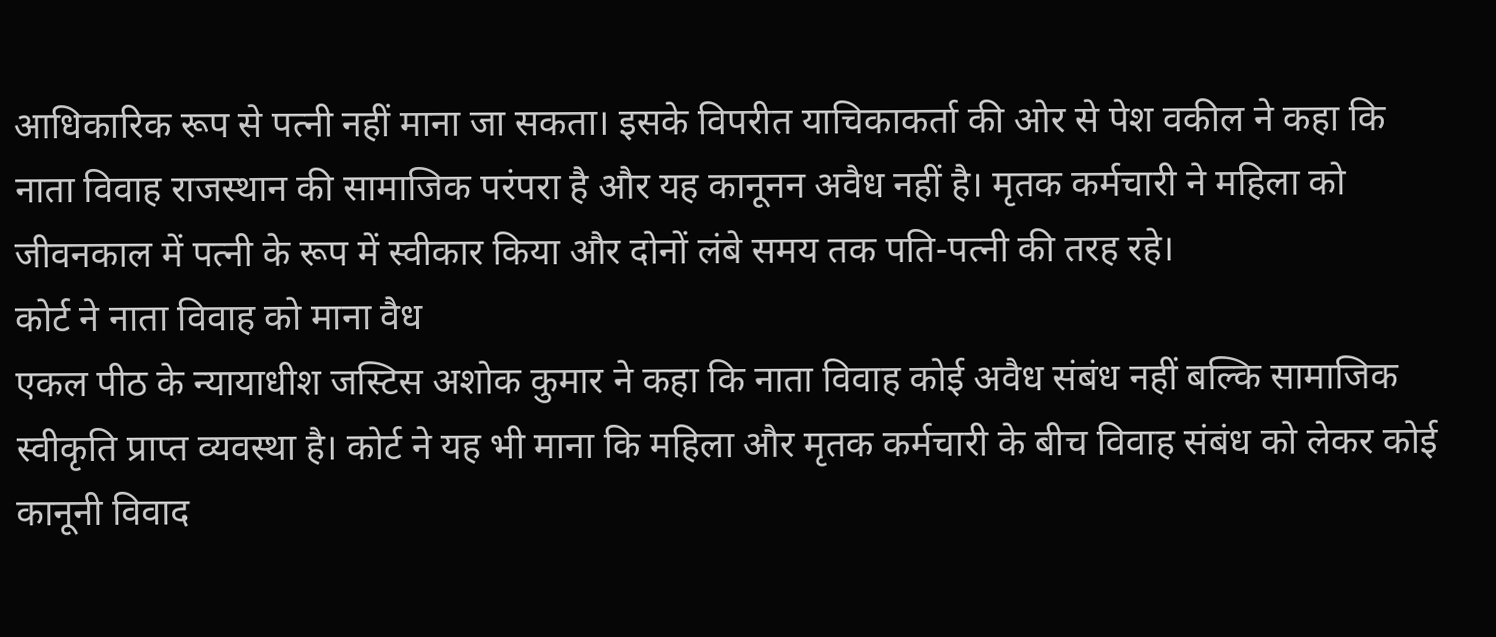आधिकारिक रूप से पत्नी नहीं माना जा सकता। इसके विपरीत याचिकाकर्ता की ओर से पेश वकील ने कहा कि नाता विवाह राजस्थान की सामाजिक परंपरा है और यह कानूनन अवैध नहीं है। मृतक कर्मचारी ने महिला को जीवनकाल में पत्नी के रूप में स्वीकार किया और दोनों लंबे समय तक पति-पत्नी की तरह रहे।
कोर्ट ने नाता विवाह को माना वैध
एकल पीठ के न्यायाधीश जस्टिस अशोक कुमार ने कहा कि नाता विवाह कोई अवैध संबंध नहीं बल्कि सामाजिक स्वीकृति प्राप्त व्यवस्था है। कोर्ट ने यह भी माना कि महिला और मृतक कर्मचारी के बीच विवाह संबंध को लेकर कोई कानूनी विवाद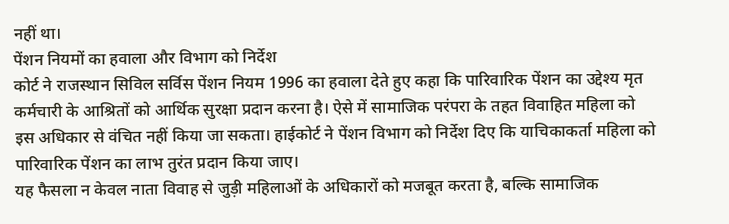नहीं था।
पेंशन नियमों का हवाला और विभाग को निर्देश
कोर्ट ने राजस्थान सिविल सर्विस पेंशन नियम 1996 का हवाला देते हुए कहा कि पारिवारिक पेंशन का उद्देश्य मृत कर्मचारी के आश्रितों को आर्थिक सुरक्षा प्रदान करना है। ऐसे में सामाजिक परंपरा के तहत विवाहित महिला को इस अधिकार से वंचित नहीं किया जा सकता। हाईकोर्ट ने पेंशन विभाग को निर्देश दिए कि याचिकाकर्ता महिला को पारिवारिक पेंशन का लाभ तुरंत प्रदान किया जाए।
यह फैसला न केवल नाता विवाह से जुड़ी महिलाओं के अधिकारों को मजबूत करता है, बल्कि सामाजिक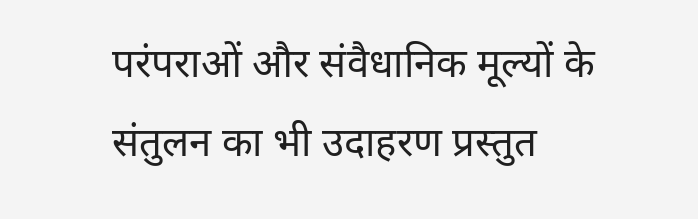परंपराओं और संवैधानिक मूल्यों के संतुलन का भी उदाहरण प्रस्तुत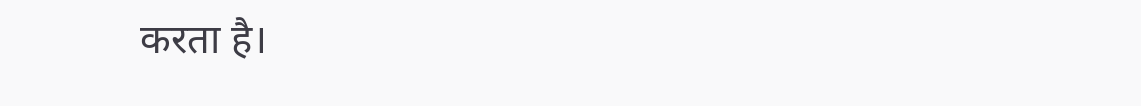करता है।